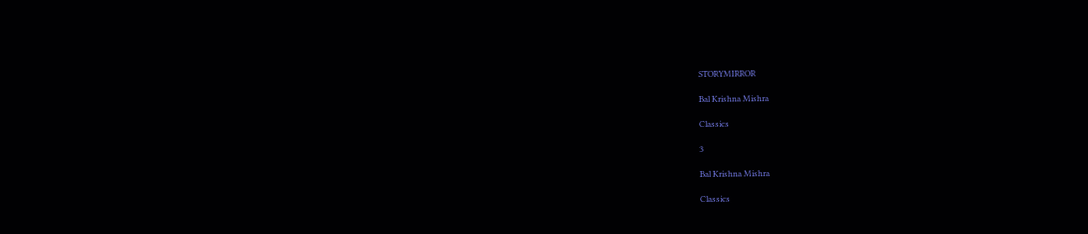STORYMIRROR

Bal Krishna Mishra

Classics

3

Bal Krishna Mishra

Classics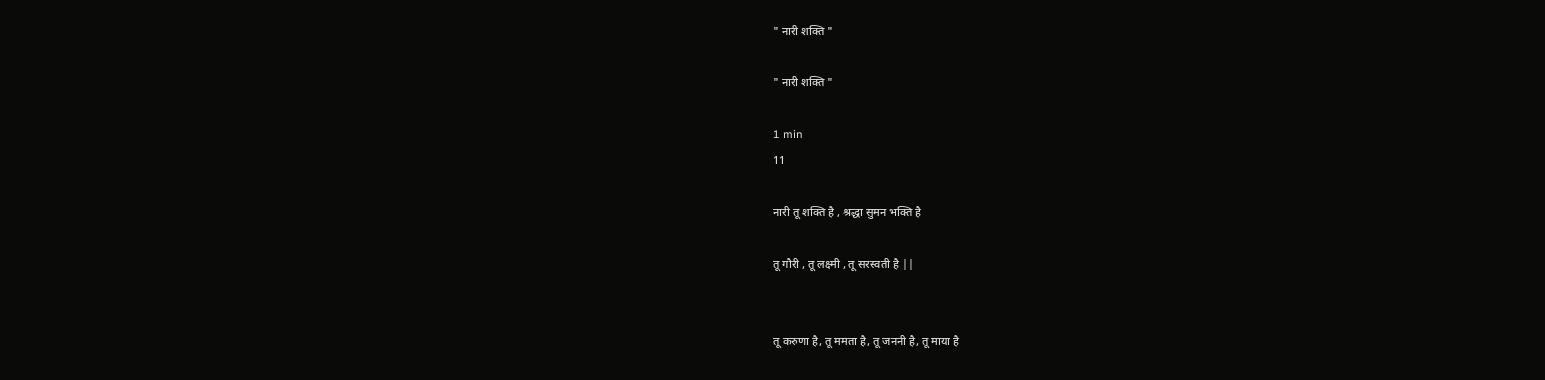" नारी शक्ति "

" नारी शक्ति "

1 min
11

नारी तू शक्ति है , श्रद्धा सुमन भक्ति है

तू गौरी , तू लक्ष्मी , तू सरस्वती है ||


तू करुणा है, तू ममता है, तू जननी है, तू माया है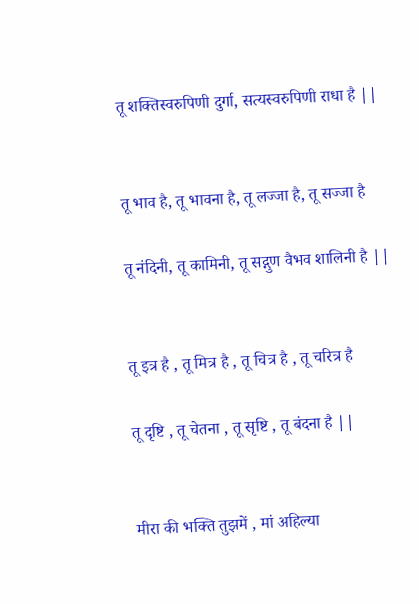तू शक्तिस्वरुपिणी दुर्गा, सत्यस्वरुपिणी राधा है ||


तू भाव है, तू भावना है, तू लज्जा है, तू सज्जा है

तू नंदिनी, तू कामिनी, तू सद्गुण वैभव शालिनी है ||


तू इत्र है , तू मित्र है , तू चित्र है , तू चरित्र है

तू दृष्टि , तू चेतना , तू सृष्टि , तू बंदना है ||


मीरा की भक्ति तुझमें , मां अहिल्या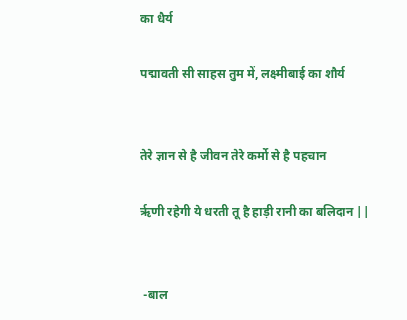का धैर्य

पद्मावती सी साहस तुम में, लक्ष्मीबाई का शौर्य


तेरे ज्ञान से है जीवन तेरे कर्मो से है पहचान

ऋृणी रहेगी ये धरती तू है हाड़ी रानी का बलिदान ||


 -बाल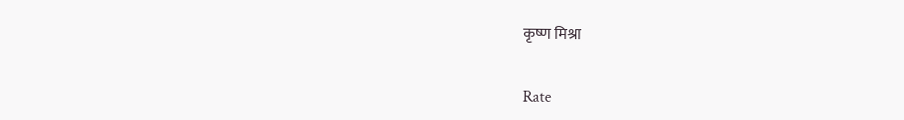कृष्ण मिश्रा


Rate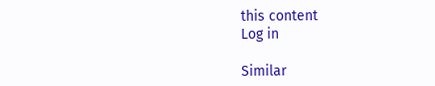this content
Log in

Similar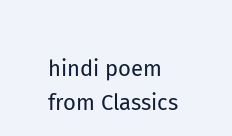hindi poem from Classics